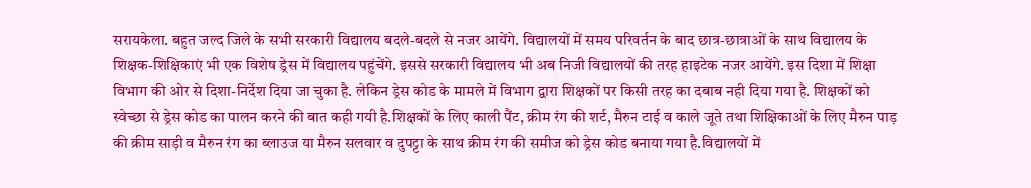सरायकेला. बहुत जल्द जिले के सभी सरकारी विद्यालय बदले-बदले से नजर आयेंगे. विद्यालयों में समय परिवर्तन के बाद छात्र-छात्राओं के साथ विद्यालय के शिक्षक-शिक्षिकाएं भी एक विशेष ड्रेस में विद्यालय पहुंचेंगे. इससे सरकारी विद्यालय भी अब निजी विद्यालयों की तरह हाइटेक नजर आयेंगे. इस दिशा में शिक्षा विभाग की ओर से दिशा-निर्देश दिया जा चुका है. लेकिन ड्रेस कोड के मामले में विभाग द्वारा शिक्षकों पर किसी तरह का दबाब नही दिया गया है. शिक्षकों को स्वेच्छा से ड्रेस कोड का पालन करने की बात कही गयी है.शिक्षकों के लिए काली पैंट, क्रीम रंग की शर्ट, मैरुन टाई व काले जूते तथा शिक्षिकाओं के लिए मैरुन पाड़ की क्रीम साड़ी व मैरुन रंग का ब्लाउज या मैरुन सलवार व दुपट्टा के साथ क्रीम रंग की समीज को ड्रेस कोड बनाया गया है.विद्यालयों में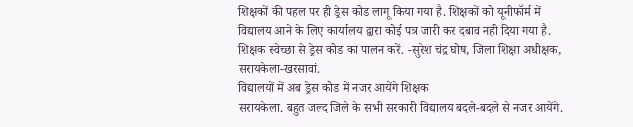शिक्षकों की पहल पर ही ड्रेस कोड लागू किया गया है. शिक्षकों को यूनीफॉर्म में विद्यालय आने के लिए कार्यालय द्वारा कोई पत्र जारी कर दबाव नही दिया गया है. शिक्षक स्वेच्छा से ड्रेस कोड का पालन करें. -सुरेश चंद्र घोष, जिला शिक्षा अधीक्षक, सरायकेला-खरसावां.
विद्यालयों में अब ड्रेस कोड में नजर आयेंगे शिक्षक
सरायकेला. बहुत जल्द जिले के सभी सरकारी विद्यालय बदले-बदले से नजर आयेंगे.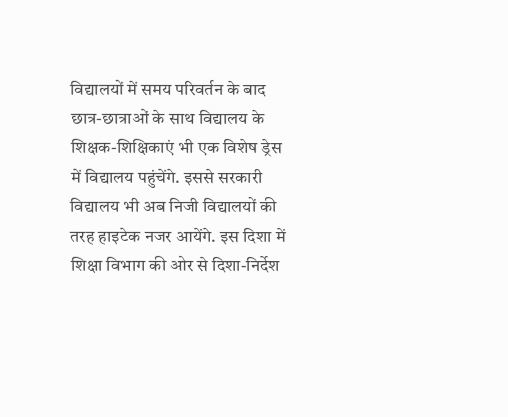विद्यालयों में समय परिवर्तन के बाद छात्र-छात्राओं के साथ विद्यालय के शिक्षक-शिक्षिकाएं भी एक विशेष ड्रेस में विद्यालय पहुंचेंगे. इससे सरकारी विद्यालय भी अब निजी विद्यालयों की तरह हाइटेक नजर आयेंगे. इस दिशा में शिक्षा विभाग की ओर से दिशा-निर्देश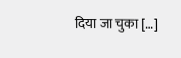दिया जा चुका […]